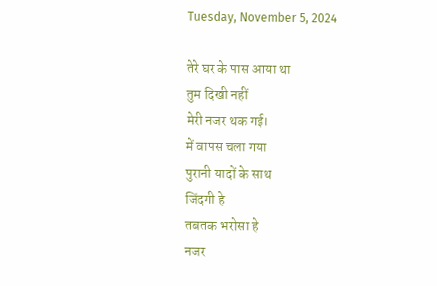Tuesday, November 5, 2024

तेरे घर के पास आया था
तुम दिखी नहीं
मेरी नजर थक गई।
में वापस चला गया
पुरानी यादों के साथ
जिंदगी हे
तबतक भरोसा हे
नजर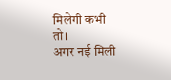मिलेगी कभी तो।
अगर नई मिली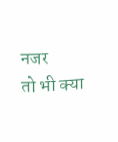नजर
तो भी क्या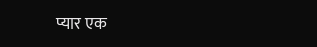प्यार एक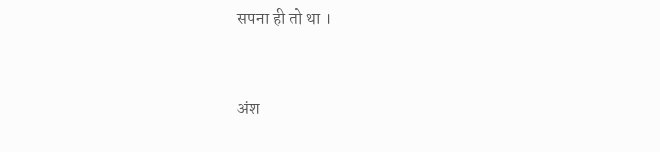सपना ही तो था ।


अंश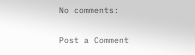No comments:

Post a Comment